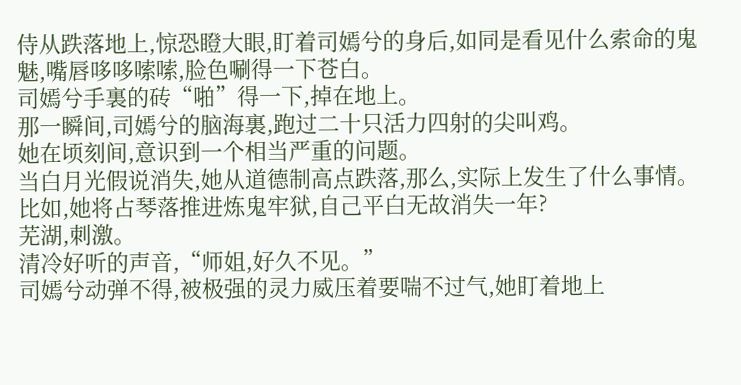侍从跌落地上,惊恐瞪大眼,盯着司嫣兮的身后,如同是看见什么索命的鬼魅,嘴唇哆哆嗦嗦,脸色唰得一下苍白。
司嫣兮手裏的砖“啪”得一下,掉在地上。
那一瞬间,司嫣兮的脑海裏,跑过二十只活力四射的尖叫鸡。
她在顷刻间,意识到一个相当严重的问题。
当白月光假说消失,她从道德制高点跌落,那么,实际上发生了什么事情。
比如,她将占琴落推进炼鬼牢狱,自己平白无故消失一年?
芜湖,刺激。
清冷好听的声音,“师姐,好久不见。”
司嫣兮动弹不得,被极强的灵力威压着要喘不过气,她盯着地上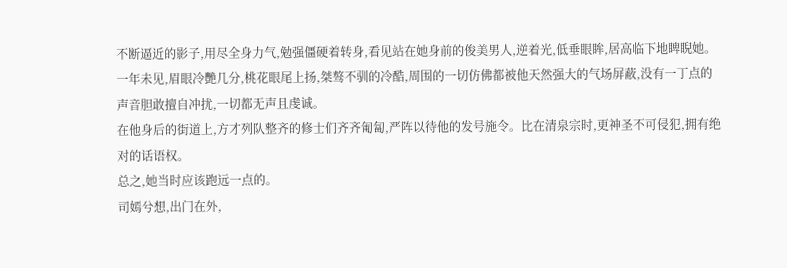不断逼近的影子,用尽全身力气,勉强僵硬着转身,看见站在她身前的俊美男人,逆着光,低垂眼眸,居高临下地睥睨她。
一年未见,眉眼冷艷几分,桃花眼尾上扬,桀骜不驯的冷酷,周围的一切仿佛都被他天然强大的气场屏蔽,没有一丁点的声音胆敢擅自冲扰,一切都无声且虔诚。
在他身后的街道上,方才列队整齐的修士们齐齐匍匐,严阵以待他的发号施令。比在清泉宗时,更神圣不可侵犯,拥有绝对的话语权。
总之,她当时应该跑远一点的。
司嫣兮想,出门在外,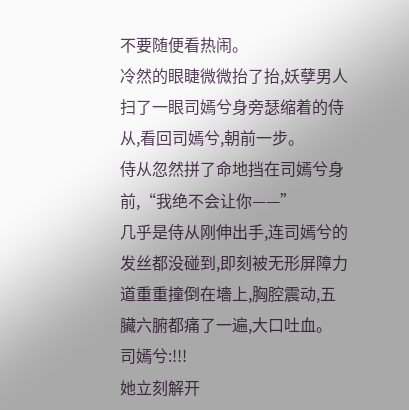不要随便看热闹。
冷然的眼睫微微抬了抬,妖孽男人扫了一眼司嫣兮身旁瑟缩着的侍从,看回司嫣兮,朝前一步。
侍从忽然拼了命地挡在司嫣兮身前,“我绝不会让你——”
几乎是侍从刚伸出手,连司嫣兮的发丝都没碰到,即刻被无形屏障力道重重撞倒在墻上,胸腔震动,五臟六腑都痛了一遍,大口吐血。
司嫣兮:!!!
她立刻解开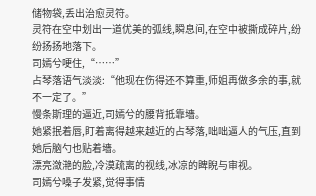储物袋,丢出治愈灵符。
灵符在空中划出一道优美的弧线,瞬息间,在空中被撕成碎片,纷纷扬扬地落下。
司嫣兮哽住,“……”
占琴落语气淡淡:“他现在伤得还不算重,师姐再做多余的事,就不一定了。”
慢条斯理的逼近,司嫣兮的腰背抵靠墻。
她紧抿着唇,盯着离得越来越近的占琴落,咄咄逼人的气压,直到她后脑勺也贴着墻。
漂亮潋滟的脸,冷漠疏离的视线,冰凉的睥睨与审视。
司嫣兮嗓子发紧,觉得事情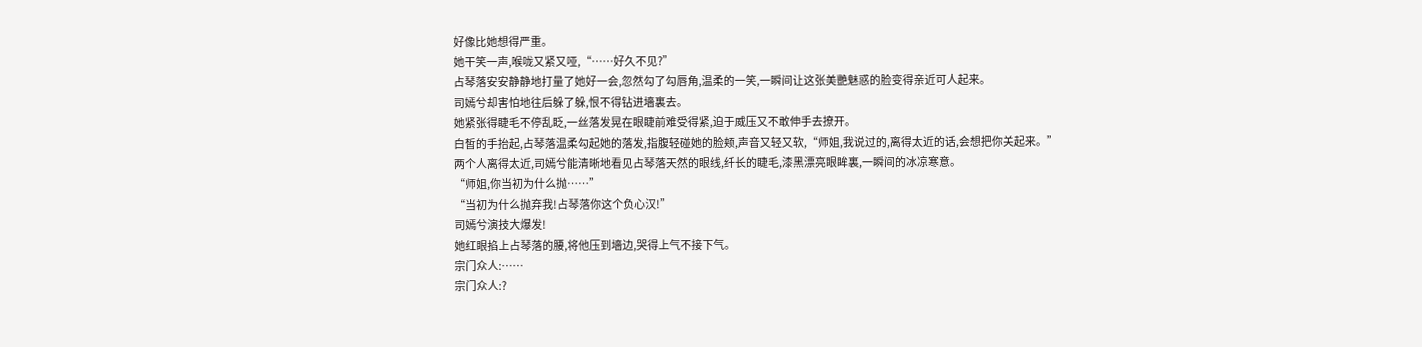好像比她想得严重。
她干笑一声,喉咙又紧又哑,“……好久不见?”
占琴落安安静静地打量了她好一会,忽然勾了勾唇角,温柔的一笑,一瞬间让这张美艷魅惑的脸变得亲近可人起来。
司嫣兮却害怕地往后躲了躲,恨不得钻进墻裏去。
她紧张得睫毛不停乱眨,一丝落发晃在眼睫前难受得紧,迫于威压又不敢伸手去撩开。
白皙的手抬起,占琴落温柔勾起她的落发,指腹轻碰她的脸颊,声音又轻又软,“师姐,我说过的,离得太近的话,会想把你关起来。”
两个人离得太近,司嫣兮能清晰地看见占琴落天然的眼线,纤长的睫毛,漆黑漂亮眼眸裏,一瞬间的冰凉寒意。
“师姐,你当初为什么抛……”
“当初为什么抛弃我!占琴落你这个负心汉!”
司嫣兮演技大爆发!
她红眼掐上占琴落的腰,将他压到墻边,哭得上气不接下气。
宗门众人:……
宗门众人:?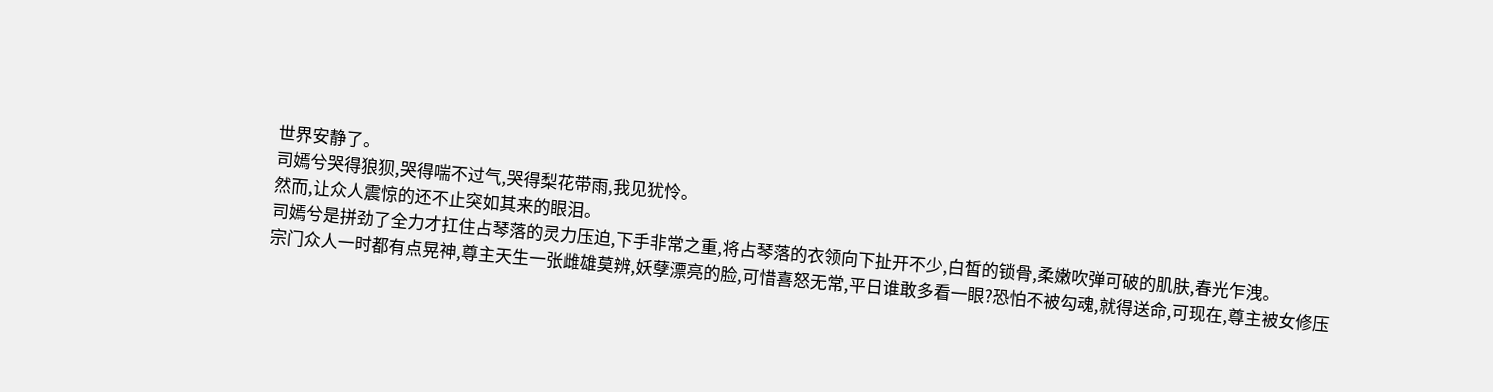世界安静了。
司嫣兮哭得狼狈,哭得喘不过气,哭得梨花带雨,我见犹怜。
然而,让众人震惊的还不止突如其来的眼泪。
司嫣兮是拼劲了全力才扛住占琴落的灵力压迫,下手非常之重,将占琴落的衣领向下扯开不少,白皙的锁骨,柔嫩吹弹可破的肌肤,春光乍洩。
宗门众人一时都有点晃神,尊主天生一张雌雄莫辨,妖孽漂亮的脸,可惜喜怒无常,平日谁敢多看一眼?恐怕不被勾魂,就得送命,可现在,尊主被女修压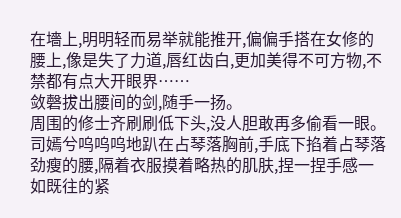在墻上,明明轻而易举就能推开,偏偏手搭在女修的腰上,像是失了力道,唇红齿白,更加美得不可方物,不禁都有点大开眼界……
敛磬拔出腰间的剑,随手一扬。
周围的修士齐刷刷低下头,没人胆敢再多偷看一眼。
司嫣兮呜呜呜地趴在占琴落胸前,手底下掐着占琴落劲瘦的腰,隔着衣服摸着略热的肌肤,捏一捏手感一如既往的紧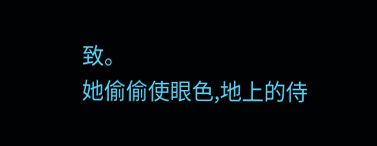致。
她偷偷使眼色,地上的侍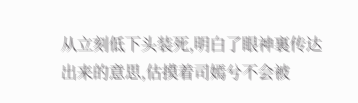从立刻低下头装死,明白了眼神裏传达出来的意思,估摸着司嫣兮不会被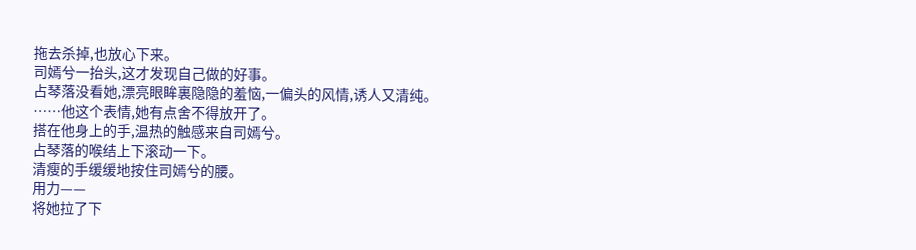拖去杀掉,也放心下来。
司嫣兮一抬头,这才发现自己做的好事。
占琴落没看她,漂亮眼眸裏隐隐的羞恼,一偏头的风情,诱人又清纯。
……他这个表情,她有点舍不得放开了。
搭在他身上的手,温热的触感来自司嫣兮。
占琴落的喉结上下滚动一下。
清瘦的手缓缓地按住司嫣兮的腰。
用力——
将她拉了下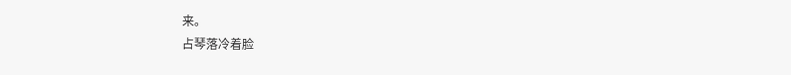来。
占琴落冷着脸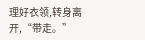理好衣领,转身离开,“带走。”